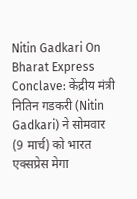Nitin Gadkari On Bharat Express Conclave: केंद्रीय मंत्री नितिन गडकरी (Nitin Gadkari) ने सोमवार (9 मार्च) को भारत एक्सप्रेस मेगा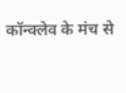कॉन्क्लेव के मंच से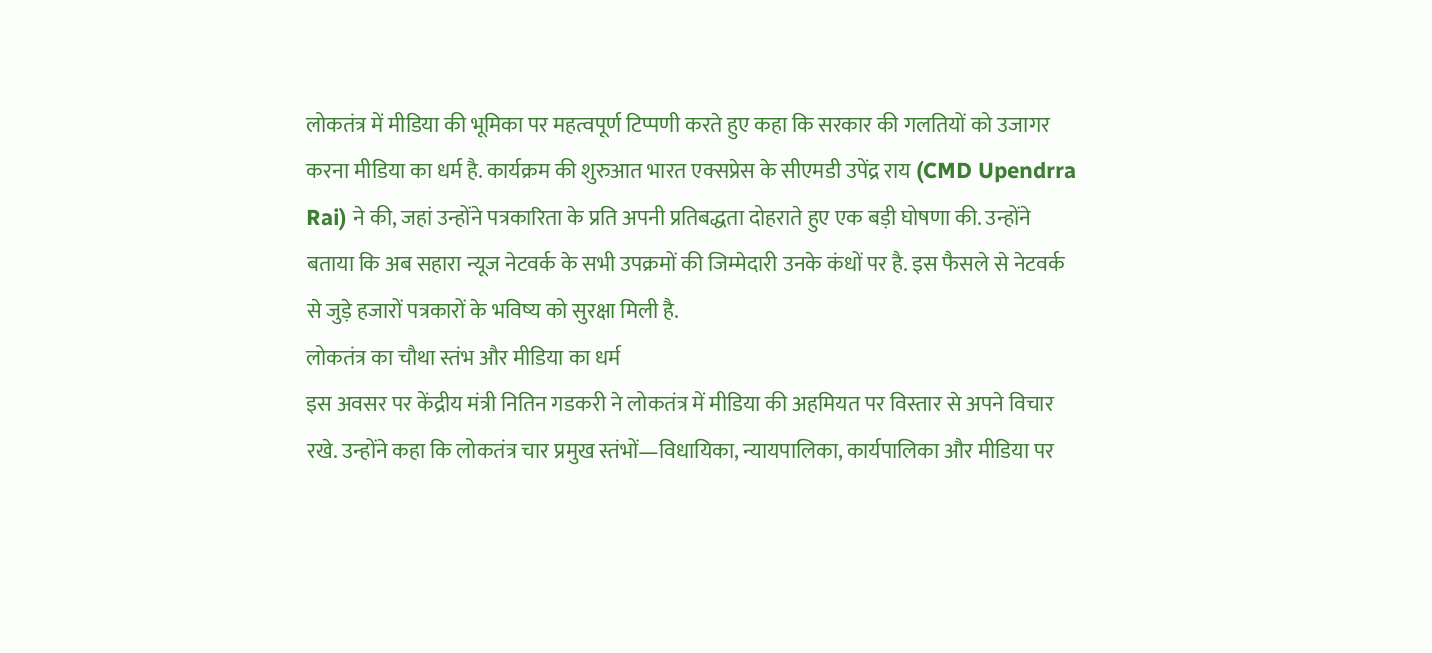लोकतंत्र में मीडिया की भूमिका पर महत्वपूर्ण टिप्पणी करते हुए कहा कि सरकार की गलतियों को उजागर करना मीडिया का धर्म है. कार्यक्रम की शुरुआत भारत एक्सप्रेस के सीएमडी उपेंद्र राय (CMD Upendrra Rai) ने की, जहां उन्होंने पत्रकारिता के प्रति अपनी प्रतिबद्धता दोहराते हुए एक बड़ी घोषणा की. उन्होंने बताया कि अब सहारा न्यूज नेटवर्क के सभी उपक्रमों की जिम्मेदारी उनके कंधों पर है. इस फैसले से नेटवर्क से जुड़े हजारों पत्रकारों के भविष्य को सुरक्षा मिली है.
लोकतंत्र का चौथा स्तंभ और मीडिया का धर्म
इस अवसर पर केंद्रीय मंत्री नितिन गडकरी ने लोकतंत्र में मीडिया की अहमियत पर विस्तार से अपने विचार रखे. उन्होंने कहा कि लोकतंत्र चार प्रमुख स्तंभों—विधायिका, न्यायपालिका, कार्यपालिका और मीडिया पर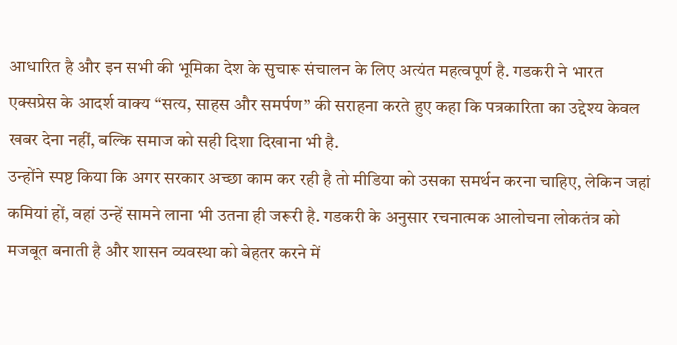आधारित है और इन सभी की भूमिका देश के सुचारू संचालन के लिए अत्यंत महत्वपूर्ण है. गडकरी ने भारत एक्सप्रेस के आदर्श वाक्य “सत्य, साहस और समर्पण” की सराहना करते हुए कहा कि पत्रकारिता का उद्देश्य केवल खबर देना नहीं, बल्कि समाज को सही दिशा दिखाना भी है.
उन्होंने स्पष्ट किया कि अगर सरकार अच्छा काम कर रही है तो मीडिया को उसका समर्थन करना चाहिए, लेकिन जहां कमियां हों, वहां उन्हें सामने लाना भी उतना ही जरूरी है. गडकरी के अनुसार रचनात्मक आलोचना लोकतंत्र को मजबूत बनाती है और शासन व्यवस्था को बेहतर करने में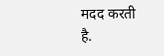मदद करती है.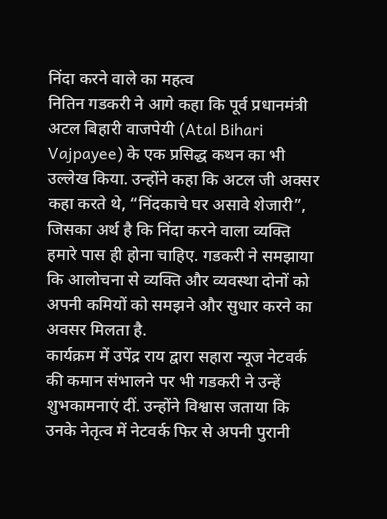निंदा करने वाले का महत्व
नितिन गडकरी ने आगे कहा कि पूर्व प्रधानमंत्री अटल बिहारी वाजपेयी (Atal Bihari Vajpayee) के एक प्रसिद्ध कथन का भी उल्लेख किया. उन्होंने कहा कि अटल जी अक्सर कहा करते थे, “निंदकाचे घर असावे शेजारी”, जिसका अर्थ है कि निंदा करने वाला व्यक्ति हमारे पास ही होना चाहिए. गडकरी ने समझाया कि आलोचना से व्यक्ति और व्यवस्था दोनों को अपनी कमियों को समझने और सुधार करने का अवसर मिलता है.
कार्यक्रम में उपेंद्र राय द्वारा सहारा न्यूज नेटवर्क की कमान संभालने पर भी गडकरी ने उन्हें शुभकामनाएं दीं. उन्होंने विश्वास जताया कि उनके नेतृत्व में नेटवर्क फिर से अपनी पुरानी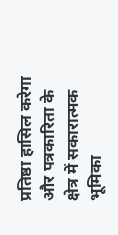प्रतिष्ठा हासिल करेगा और पत्रकारिता के क्षेत्र में सकारात्मक भूमिका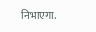निभाएगा.